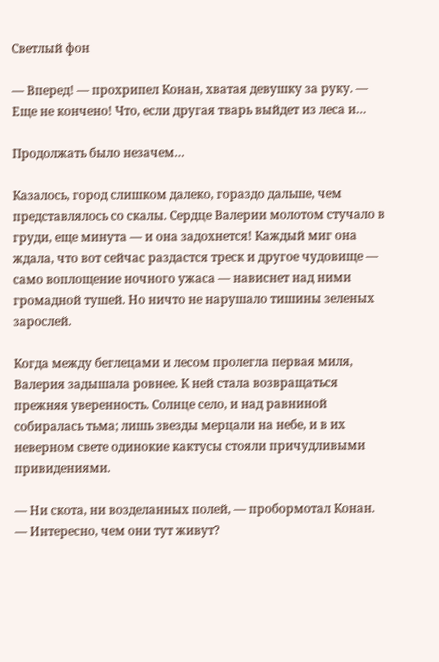Светлый фон

— Вперед! — прохрипел Конан, хватая девушку за руку. — Еще не кончено! Что, если другая тварь выйдет из леса и…

Продолжать было незачем…

Казалось, город слишком далеко, гораздо дальше, чем представлялось со скалы. Сердце Валерии молотом стучало в груди, еще минута — и она задохнется! Каждый миг она ждала, что вот сейчас раздастся треск и другое чудовище — само воплощение ночного ужаса — нависнет над ними громадной тушей. Но ничто не нарушало тишины зеленых зарослей.

Когда между беглецами и лесом пролегла первая миля, Валерия задышала ровнее. К ней стала возвращаться прежняя уверенность. Солнце село, и над равниной собиралась тьма; лишь звезды мерцали на небе, и в их неверном свете одинокие кактусы стояли причудливыми привидениями.

— Ни скота, ни возделанных полей, — пробормотал Конан. — Интересно, чем они тут живут?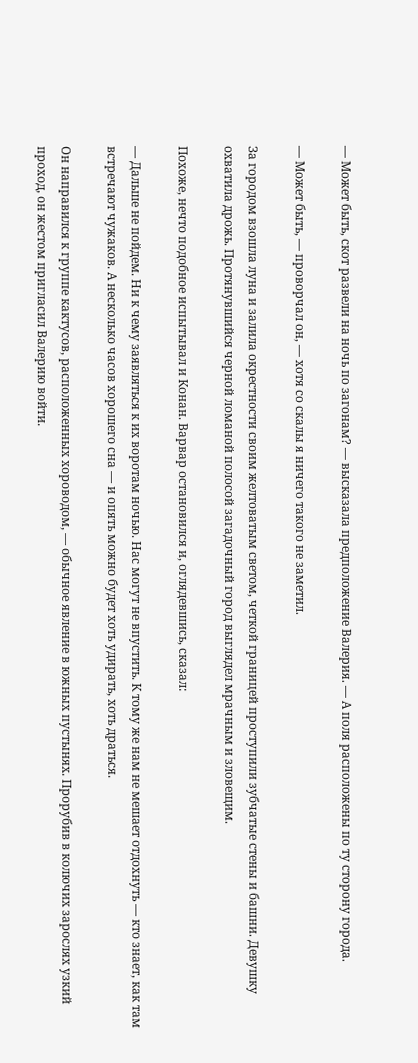— Может быть, скот развели на ночь по загонам? — высказала предположение Валерия. — А поля расположены по ту сторону города.

— Может быть, — проворчал он, — хотя со скалы я ничего такого не заметил.

За городом взошла луна и залила окрестности своим желтоватым светом, четкой границей проступили зубчатые стены и башни. Девушку охватила дрожь. Протянувшийся черной ломаной полосой загадочный город выглядел мрачным и зловещим.

Похоже, нечто подобное испытывал и Конан. Варвар остановился и, оглядевшись, сказал:

— Дальше не пойдем. Ни к чему заявляться к их воротам ночью. Нас могут не впустить. К тому же нам не мешает отдохнуть — кто знает, как там встречают чужаков. А несколько часов хорошего сна — и опять можно будет хоть удирать, хоть драться.

Он направился к группе кактусов, расположенных хороводом, — обычное явление в южных пустынях. Прорубив в колючих зарослях узкий проход, он жестом пригласил Валерию войти.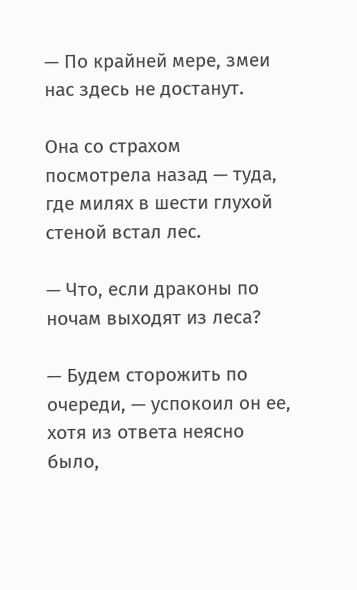— По крайней мере, змеи нас здесь не достанут.

Она со страхом посмотрела назад — туда, где милях в шести глухой стеной встал лес.

— Что, если драконы по ночам выходят из леса?

— Будем сторожить по очереди, — успокоил он ее, хотя из ответа неясно было,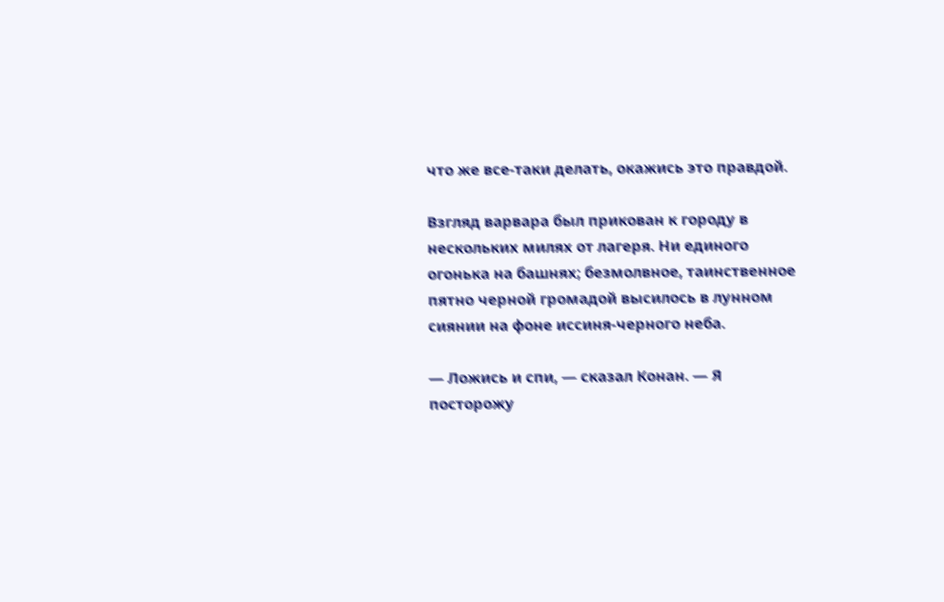что же все-таки делать, окажись это правдой.

Взгляд варвара был прикован к городу в нескольких милях от лагеря. Ни единого огонька на башнях; безмолвное, таинственное пятно черной громадой высилось в лунном сиянии на фоне иссиня-черного неба.

— Ложись и спи, — сказал Конан. — Я посторожу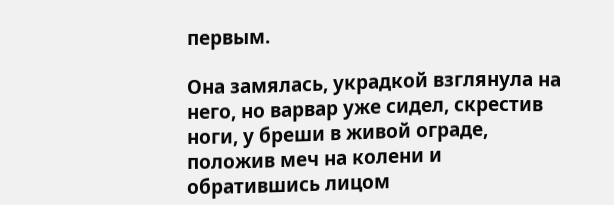первым.

Она замялась, украдкой взглянула на него, но варвар уже сидел, скрестив ноги, у бреши в живой ограде, положив меч на колени и обратившись лицом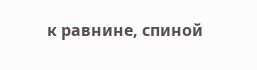к равнине, спиной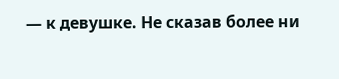— к девушке. Не сказав более ни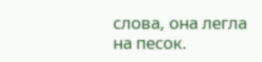слова, она легла на песок.